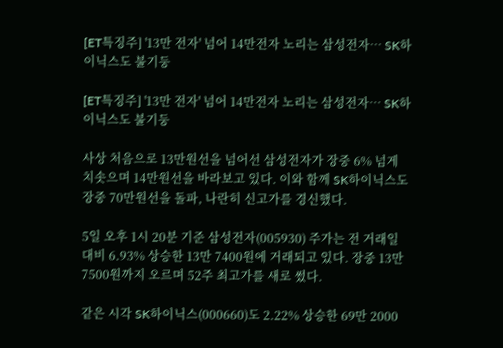[ET특징주] '13만 전자' 넘어 14만전자 노리는 삼성전자… SK하이닉스도 불기둥

[ET특징주] '13만 전자' 넘어 14만전자 노리는 삼성전자… SK하이닉스도 불기둥

사상 처음으로 13만원선을 넘어선 삼성전자가 장중 6% 넘게 치솟으며 14만원선을 바라보고 있다. 이와 함께 SK하이닉스도 장중 70만원선을 돌파, 나란히 신고가를 경신했다.

5일 오후 1시 20분 기준 삼성전자(005930) 주가는 전 거래일 대비 6.93% 상승한 13만 7400원에 거래되고 있다. 장중 13만 7500원까지 오르며 52주 최고가를 새로 썼다.

같은 시각 SK하이닉스(000660)도 2.22% 상승한 69만 2000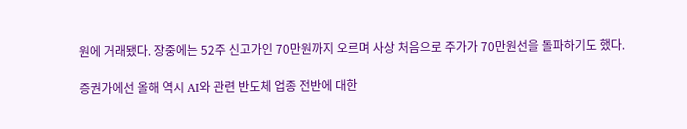원에 거래됐다. 장중에는 52주 신고가인 70만원까지 오르며 사상 처음으로 주가가 70만원선을 돌파하기도 했다.

증권가에선 올해 역시 AI와 관련 반도체 업종 전반에 대한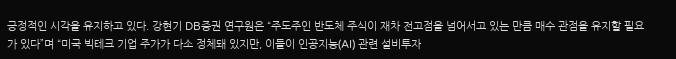긍정적인 시각을 유지하고 있다. 강현기 DB증권 연구원은 “주도주인 반도체 주식이 재차 전고점을 넘어서고 있는 만큼 매수 관점을 유지할 필요가 있다”며 “미국 빅테크 기업 주가가 다소 정체돼 있지만, 이들이 인공지능(AI) 관련 설비투자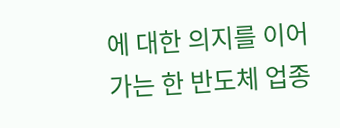에 대한 의지를 이어가는 한 반도체 업종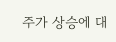주가 상승에 대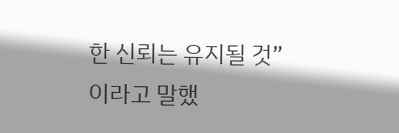한 신뢰는 유지될 것”이라고 말했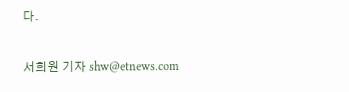다.

서희원 기자 shw@etnews.com